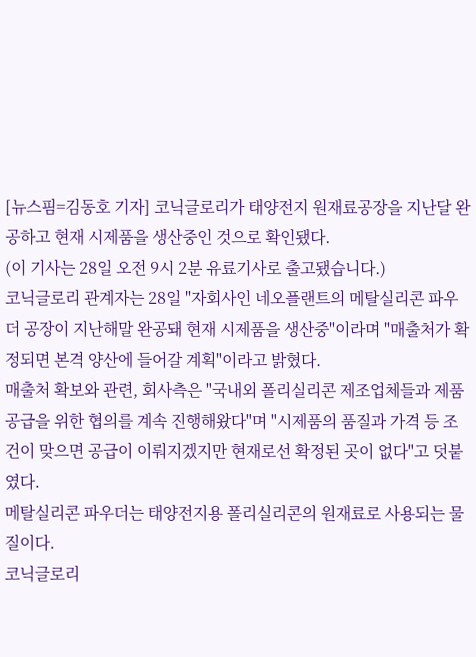[뉴스핌=김동호 기자] 코닉글로리가 태양전지 원재료공장을 지난달 완공하고 현재 시제품을 생산중인 것으로 확인됐다.
(이 기사는 28일 오전 9시 2분 유료기사로 출고됐습니다.)
코닉글로리 관계자는 28일 "자회사인 네오플랜트의 메탈실리콘 파우더 공장이 지난해말 완공돼 현재 시제품을 생산중"이라며 "매출처가 확정되면 본격 양산에 들어갈 계획"이라고 밝혔다.
매출처 확보와 관련, 회사측은 "국내외 폴리실리콘 제조업체들과 제품 공급을 위한 협의를 계속 진행해왔다"며 "시제품의 품질과 가격 등 조건이 맞으면 공급이 이뤄지겠지만 현재로선 확정된 곳이 없다"고 덧붙였다.
메탈실리콘 파우더는 태양전지용 폴리실리콘의 원재료로 사용되는 물질이다.
코닉글로리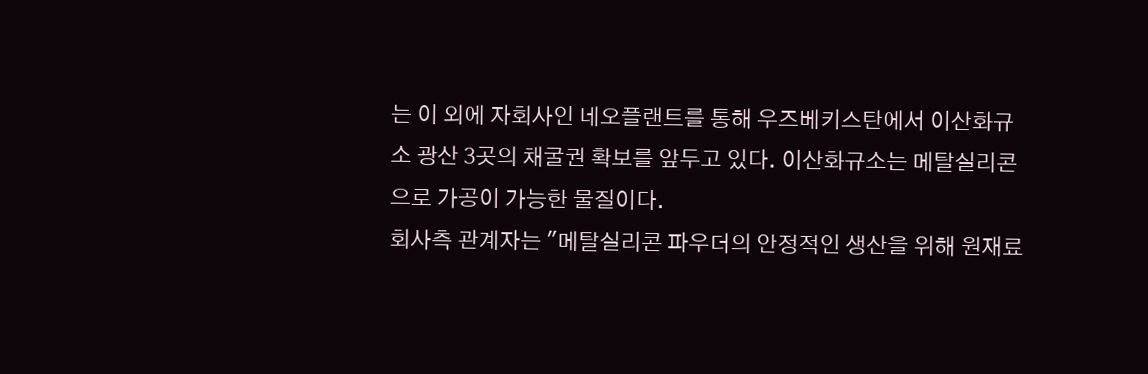는 이 외에 자회사인 네오플랜트를 통해 우즈베키스탄에서 이산화규소 광산 3곳의 채굴권 확보를 앞두고 있다. 이산화규소는 메탈실리콘으로 가공이 가능한 물질이다.
회사측 관계자는 "메탈실리콘 파우더의 안정적인 생산을 위해 원재료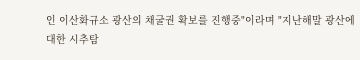인 이산화규소 광산의 채굴권 확보를 진행중"이라며 "지난해말 광산에 대한 시추탐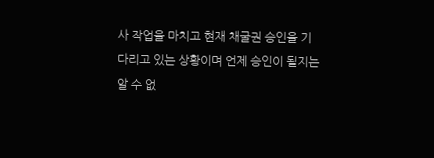사 작업을 마치고 현재 채굴권 승인을 기다리고 있는 상황이며 언제 승인이 될지는 알 수 없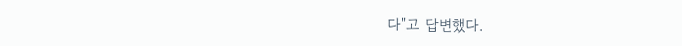다"고 답변했다.